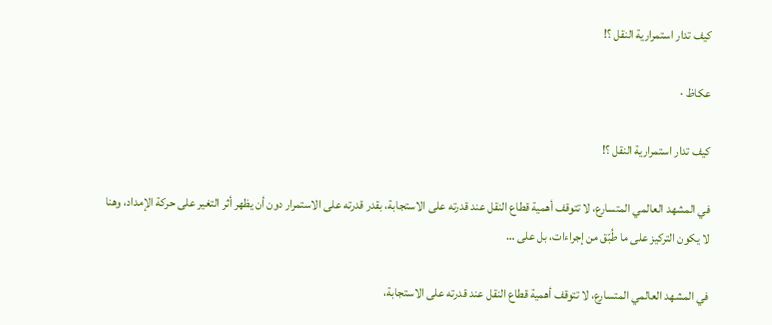كيف تدار استمرارية النقل ؟!

عكاظ ·

كيف تدار استمرارية النقل ؟!

في المشهد العالمي المتسارع، لا تتوقف أهمية قطاع النقل عند قدرته على الاستجابة، بقدر قدرته على الاستمرار دون أن يظهر أثر التغير على حركة الإمداد، وهنا لا يكون التركيز على ما طُبّق من إجراءات، بل على …

في المشهد العالمي المتسارع، لا تتوقف أهمية قطاع النقل عند قدرته على الاستجابة،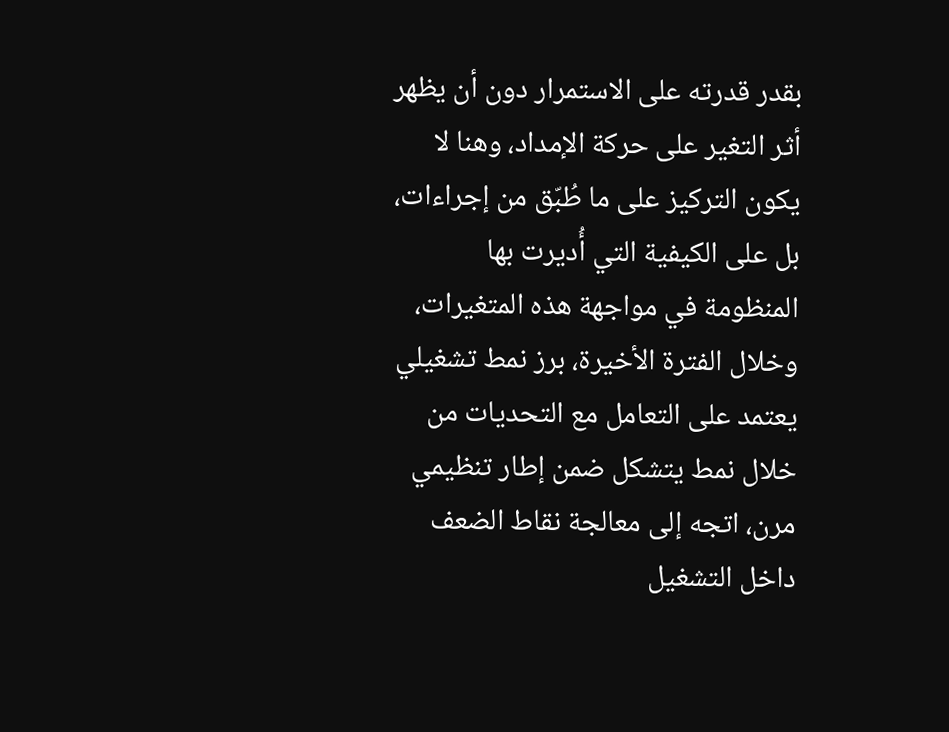بقدر قدرته على الاستمرار دون أن يظهر أثر التغير على حركة الإمداد، وهنا لا يكون التركيز على ما طُبّق من إجراءات، بل على الكيفية التي أُديرت بها المنظومة في مواجهة هذه المتغيرات، وخلال الفترة الأخيرة، برز نمط تشغيلي يعتمد على التعامل مع التحديات من خلال نمط يتشكل ضمن إطار تنظيمي مرن، اتجه إلى معالجة نقاط الضعف داخل التشغيل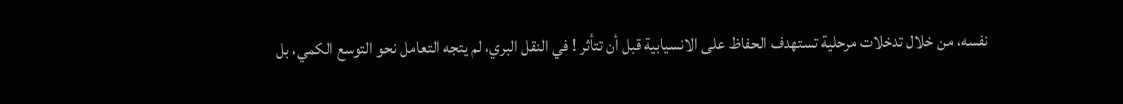نفسه، من خلال تدخلات مرحلية تستهدف الحفاظ على الانسيابية قبل أن تتأثر ! في النقل البري، لم يتجه التعامل نحو التوسع الكمي، بل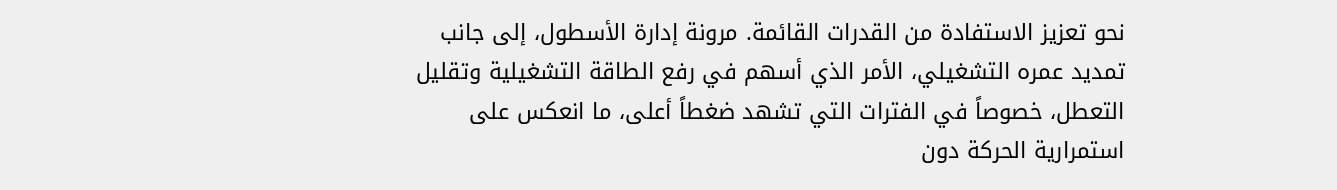نحو تعزيز الاستفادة من القدرات القائمة. مرونة إدارة الأسطول، إلى جانب تمديد عمره التشغيلي، الأمر الذي أسهم في رفع الطاقة التشغيلية وتقليل التعطل، خصوصاً في الفترات التي تشهد ضغطاً أعلى، ما انعكس على استمرارية الحركة دون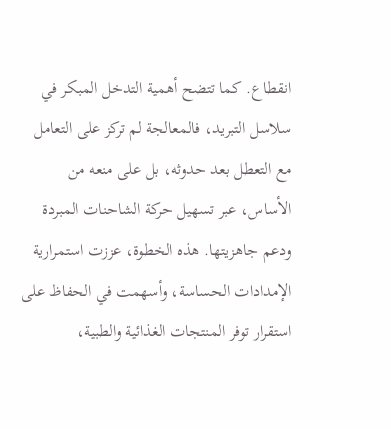انقطاع. كما تتضح أهمية التدخل المبكر في سلاسل التبريد، فالمعالجة لم تركز على التعامل مع التعطل بعد حدوثه، بل على منعه من الأساس، عبر تسهيل حركة الشاحنات المبردة ودعم جاهزيتها. هذه الخطوة، عززت استمرارية الإمدادات الحساسة، وأسهمت في الحفاظ على استقرار توفر المنتجات الغذائية والطبية،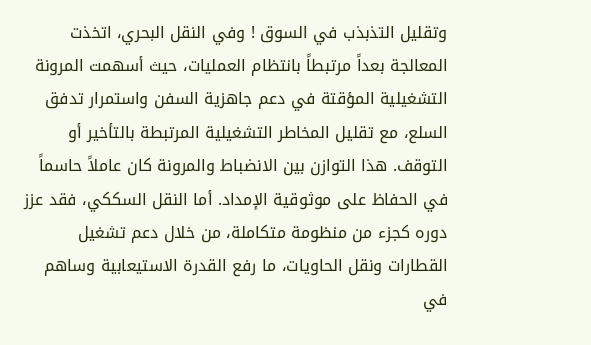وتقليل التذبذب في السوق ! وفي النقل البحري، اتخذت المعالجة بعداً مرتبطاً بانتظام العمليات، حيث أسهمت المرونة التشغيلية المؤقتة في دعم جاهزية السفن واستمرار تدفق السلع، مع تقليل المخاطر التشغيلية المرتبطة بالتأخير أو التوقف. هذا التوازن بين الانضباط والمرونة كان عاملاً حاسماً في الحفاظ على موثوقية الإمداد. أما النقل السككي، فقد عزز دوره كجزء من منظومة متكاملة، من خلال دعم تشغيل القطارات ونقل الحاويات، ما رفع القدرة الاستيعابية وساهم في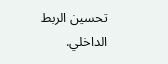تحسين الربط الداخلي.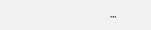…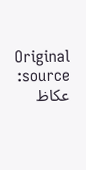Original source: عكاظ